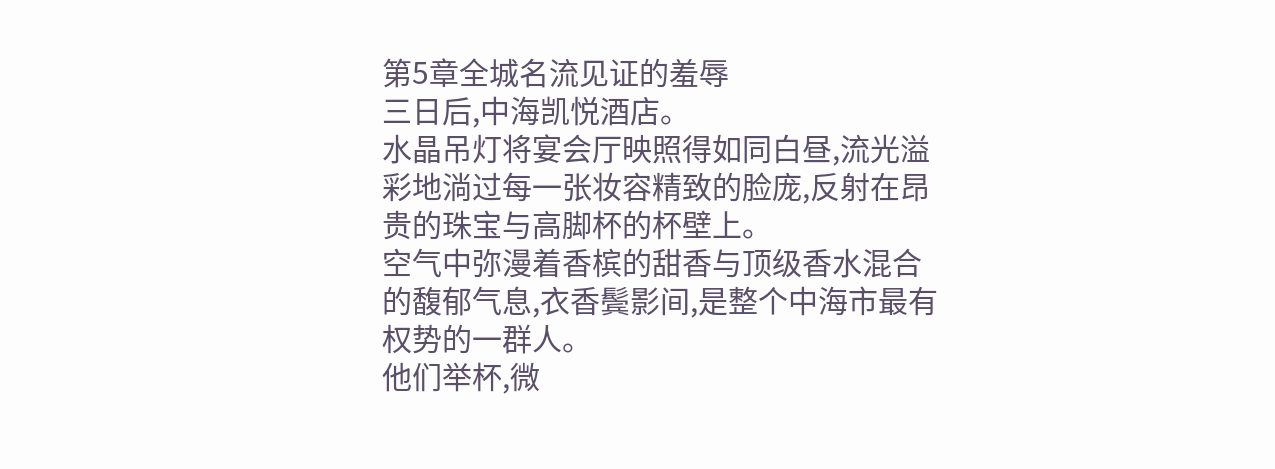第5章全城名流见证的羞辱
三日后,中海凯悦酒店。
水晶吊灯将宴会厅映照得如同白昼,流光溢彩地淌过每一张妆容精致的脸庞,反射在昂贵的珠宝与高脚杯的杯壁上。
空气中弥漫着香槟的甜香与顶级香水混合的馥郁气息,衣香鬓影间,是整个中海市最有权势的一群人。
他们举杯,微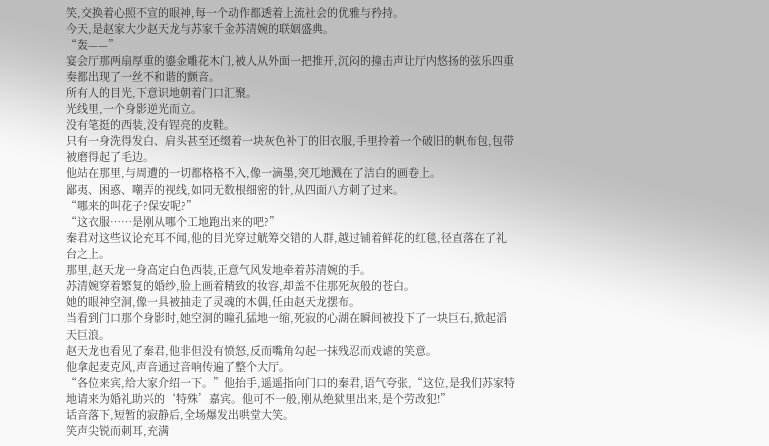笑,交换着心照不宣的眼神,每一个动作都透着上流社会的优雅与矜持。
今天,是赵家大少赵天龙与苏家千金苏清婉的联姻盛典。
“轰——”
宴会厅那两扇厚重的鎏金雕花木门,被人从外面一把推开,沉闷的撞击声让厅内悠扬的弦乐四重奏都出现了一丝不和谐的颤音。
所有人的目光,下意识地朝着门口汇聚。
光线里,一个身影逆光而立。
没有笔挺的西装,没有锃亮的皮鞋。
只有一身洗得发白、肩头甚至还缀着一块灰色补丁的旧衣服,手里拎着一个破旧的帆布包,包带被磨得起了毛边。
他站在那里,与周遭的一切都格格不入,像一滴墨,突兀地溅在了洁白的画卷上。
鄙夷、困惑、嘲弄的视线,如同无数根细密的针,从四面八方刺了过来。
“哪来的叫花子?保安呢?”
“这衣服……是刚从哪个工地跑出来的吧?”
秦君对这些议论充耳不闻,他的目光穿过觥筹交错的人群,越过铺着鲜花的红毯,径直落在了礼台之上。
那里,赵天龙一身高定白色西装,正意气风发地牵着苏清婉的手。
苏清婉穿着繁复的婚纱,脸上画着精致的妆容,却盖不住那死灰般的苍白。
她的眼神空洞,像一具被抽走了灵魂的木偶,任由赵天龙摆布。
当看到门口那个身影时,她空洞的瞳孔猛地一缩,死寂的心湖在瞬间被投下了一块巨石,掀起滔天巨浪。
赵天龙也看见了秦君,他非但没有愤怒,反而嘴角勾起一抹残忍而戏谑的笑意。
他拿起麦克风,声音通过音响传遍了整个大厅。
“各位来宾,给大家介绍一下。”他抬手,遥遥指向门口的秦君,语气夸张,“这位,是我们苏家特地请来为婚礼助兴的‘特殊’嘉宾。他可不一般,刚从绝狱里出来,是个劳改犯!”
话音落下,短暂的寂静后,全场爆发出哄堂大笑。
笑声尖锐而刺耳,充满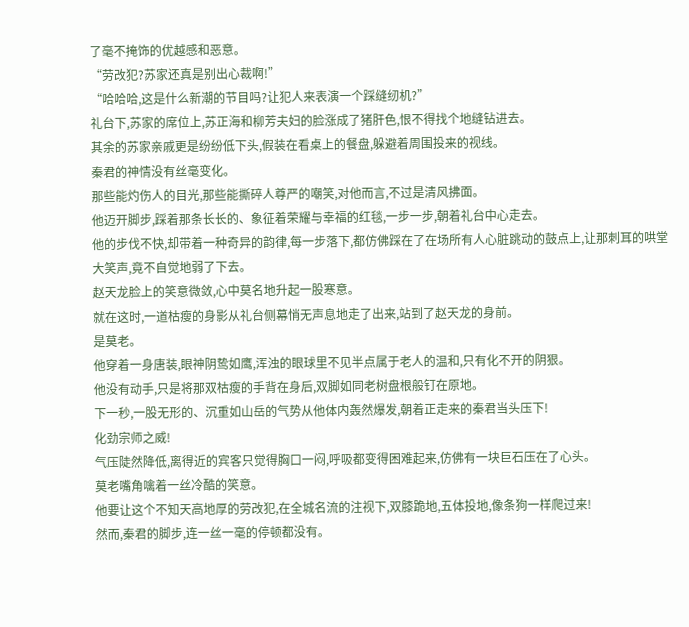了毫不掩饰的优越感和恶意。
“劳改犯?苏家还真是别出心裁啊!”
“哈哈哈,这是什么新潮的节目吗?让犯人来表演一个踩缝纫机?”
礼台下,苏家的席位上,苏正海和柳芳夫妇的脸涨成了猪肝色,恨不得找个地缝钻进去。
其余的苏家亲戚更是纷纷低下头,假装在看桌上的餐盘,躲避着周围投来的视线。
秦君的神情没有丝毫变化。
那些能灼伤人的目光,那些能撕碎人尊严的嘲笑,对他而言,不过是清风拂面。
他迈开脚步,踩着那条长长的、象征着荣耀与幸福的红毯,一步一步,朝着礼台中心走去。
他的步伐不快,却带着一种奇异的韵律,每一步落下,都仿佛踩在了在场所有人心脏跳动的鼓点上,让那刺耳的哄堂大笑声,竟不自觉地弱了下去。
赵天龙脸上的笑意微敛,心中莫名地升起一股寒意。
就在这时,一道枯瘦的身影从礼台侧幕悄无声息地走了出来,站到了赵天龙的身前。
是莫老。
他穿着一身唐装,眼神阴鸷如鹰,浑浊的眼球里不见半点属于老人的温和,只有化不开的阴狠。
他没有动手,只是将那双枯瘦的手背在身后,双脚如同老树盘根般钉在原地。
下一秒,一股无形的、沉重如山岳的气势从他体内轰然爆发,朝着正走来的秦君当头压下!
化劲宗师之威!
气压陡然降低,离得近的宾客只觉得胸口一闷,呼吸都变得困难起来,仿佛有一块巨石压在了心头。
莫老嘴角噙着一丝冷酷的笑意。
他要让这个不知天高地厚的劳改犯,在全城名流的注视下,双膝跪地,五体投地,像条狗一样爬过来!
然而,秦君的脚步,连一丝一毫的停顿都没有。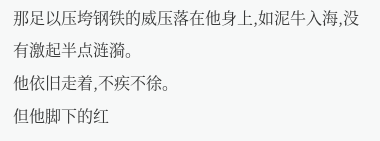那足以压垮钢铁的威压落在他身上,如泥牛入海,没有激起半点涟漪。
他依旧走着,不疾不徐。
但他脚下的红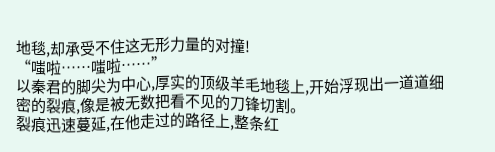地毯,却承受不住这无形力量的对撞!
“嗤啦……嗤啦……”
以秦君的脚尖为中心,厚实的顶级羊毛地毯上,开始浮现出一道道细密的裂痕,像是被无数把看不见的刀锋切割。
裂痕迅速蔓延,在他走过的路径上,整条红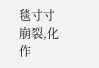毯寸寸崩裂,化作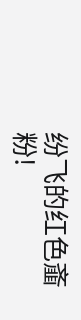纷飞的红色齑粉!